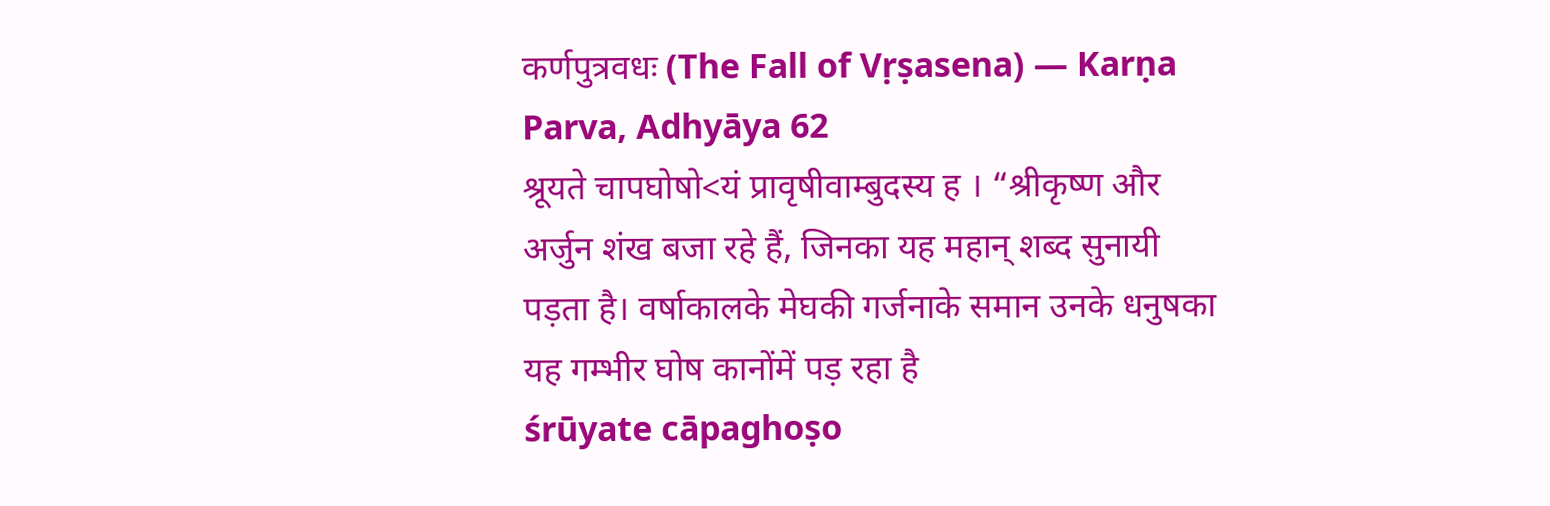कर्णपुत्रवधः (The Fall of Vṛṣasena) — Karṇa Parva, Adhyāya 62
श्रूयते चापघोषो<यं प्रावृषीवाम्बुदस्य ह । “श्रीकृष्ण और अर्जुन शंख बजा रहे हैं, जिनका यह महान् शब्द सुनायी पड़ता है। वर्षाकालके मेघकी गर्जनाके समान उनके धनुषका यह गम्भीर घोष कानोंमें पड़ रहा है
śrūyate cāpaghoṣo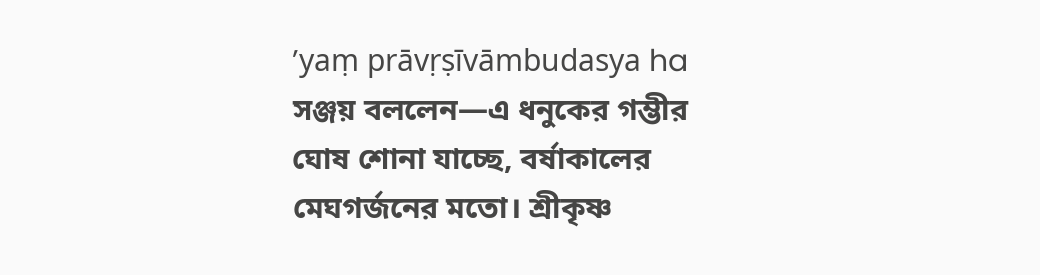’yaṃ prāvṛṣīvāmbudasya ha
সঞ্জয় বললেন—এ ধনুকের গম্ভীর ঘোষ শোনা যাচ্ছে, বর্ষাকালের মেঘগর্জনের মতো। শ্রীকৃষ্ণ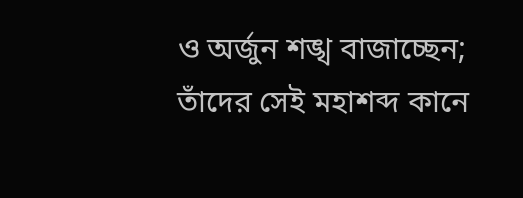ও অর্জুন শঙ্খ বাজাচ্ছেন; তাঁদের সেই মহাশব্দ কানে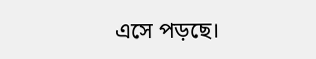এসে পড়ছে।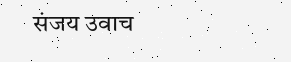संजय उवाच